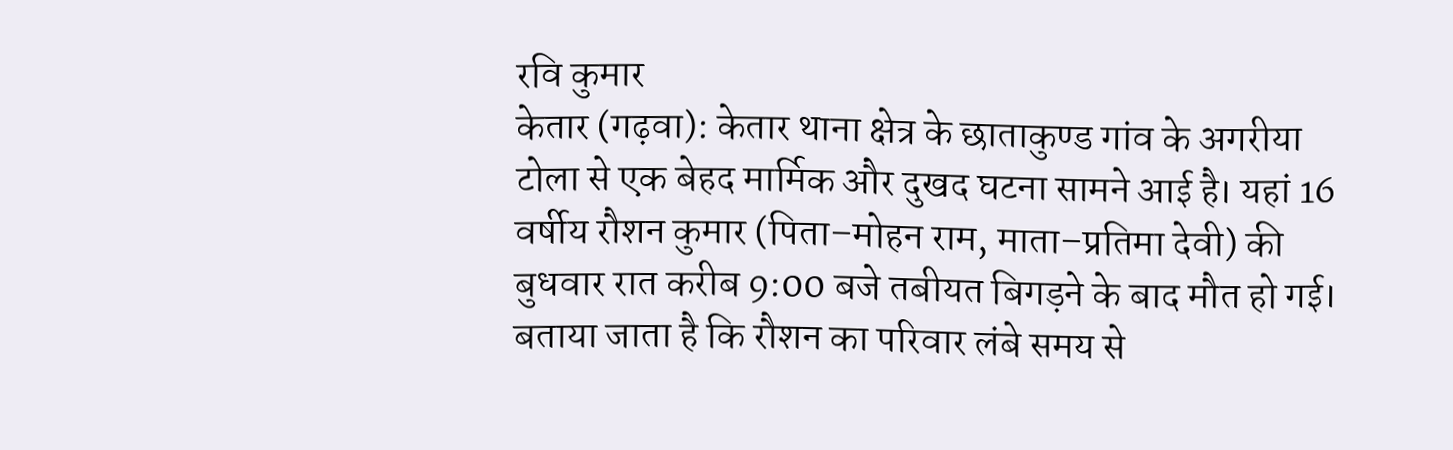रवि कुमार
केतार (गढ़वा): केतार थाना क्षेत्र के छाताकुण्ड गांव के अगरीया टोला से एक बेहद मार्मिक और दुखद घटना सामने आई है। यहां 16 वर्षीय रौशन कुमार (पिता–मोहन राम, माता–प्रतिमा देवी) की बुधवार रात करीब 9:00 बजे तबीयत बिगड़ने के बाद मौत हो गई। बताया जाता है कि रौशन का परिवार लंबे समय से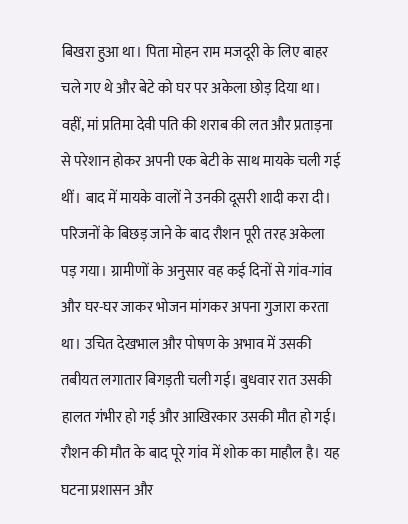बिखरा हुआ था। पिता मोहन राम मजदूरी के लिए बाहर चले गए थे और बेटे को घर पर अकेला छोड़ दिया था। वहीं, मां प्रतिमा देवी पति की शराब की लत और प्रताड़ना से परेशान होकर अपनी एक बेटी के साथ मायके चली गई थीं। बाद में मायके वालों ने उनकी दूसरी शादी करा दी। परिजनों के बिछड़ जाने के बाद रौशन पूरी तरह अकेला पड़ गया। ग्रामीणों के अनुसार वह कई दिनों से गांव-गांव और घर-घर जाकर भोजन मांगकर अपना गुजारा करता था। उचित देखभाल और पोषण के अभाव में उसकी तबीयत लगातार बिगड़ती चली गई। बुधवार रात उसकी हालत गंभीर हो गई और आखिरकार उसकी मौत हो गई। रौशन की मौत के बाद पूरे गांव में शोक का माहौल है। यह घटना प्रशासन और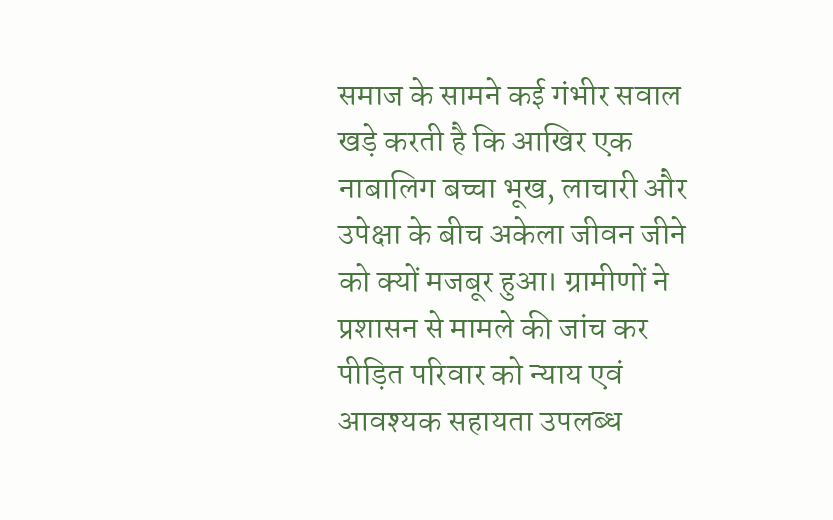समाज के सामने कई गंभीर सवाल खड़े करती है कि आखिर एक नाबालिग बच्चा भूख, लाचारी और उपेक्षा के बीच अकेला जीवन जीने को क्यों मजबूर हुआ। ग्रामीणों ने प्रशासन से मामले की जांच कर पीड़ित परिवार को न्याय एवं आवश्यक सहायता उपलब्ध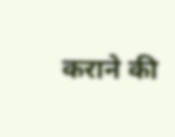कराने की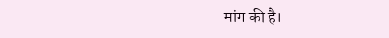मांग की है।